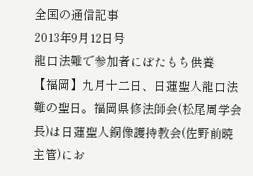全国の通信記事
2013年9月12日号
龍口法難で参加者にぼたもち供養
【福岡】九月十二日、日蓮聖人龍口法難の聖日。福岡県修法師会(松尾周学会長)は日蓮聖人銅像護持教会(佐野前暁主管)にお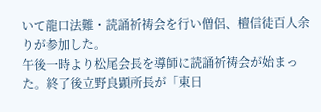いて龍口法難・読誦祈祷会を行い僧侶、檀信徒百人余りが参加した。
午後一時より松尾会長を導師に読誦祈祷会が始まった。終了後立野良顕所長が「東日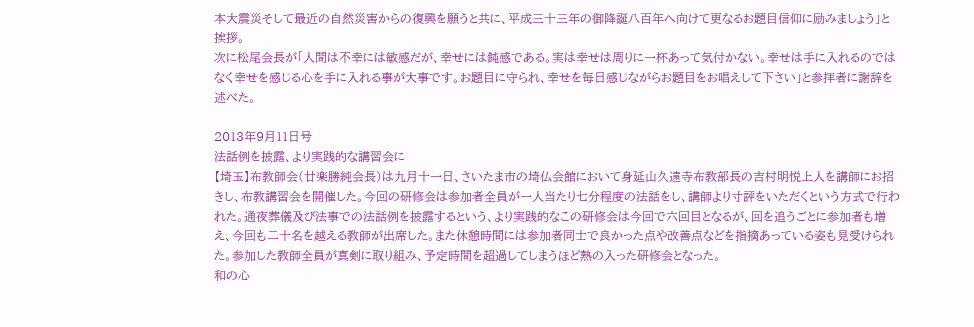本大震災そして最近の自然災害からの復興を願うと共に、平成三十三年の御降誕八百年へ向けて更なるお題目信仰に励みましょう」と挨拶。
次に松尾会長が「人間は不幸には敏感だが、幸せには鈍感である。実は幸せは周りに一杯あって気付かない。幸せは手に入れるのではなく幸せを感じる心を手に入れる事が大事です。お題目に守られ、幸せを毎日感じながらお題目をお唱えして下さい」と参拝者に謝辞を述べた。

2013年9月11日号
法話例を披露、より実践的な講習会に
【埼玉】布教師会(廿楽勝純会長)は九月十一日、さいたま市の埼仏会館において身延山久遠寺布教部長の吉村明悦上人を講師にお招きし、布教講習会を開催した。今回の研修会は参加者全員が一人当たり七分程度の法話をし、講師より寸評をいただくという方式で行われた。通夜葬儀及び法事での法話例を披露するという、より実践的なこの研修会は今回で六回目となるが、回を追うごとに参加者も増え、今回も二十名を越える教師が出席した。また休憩時間には参加者同士で良かった点や改善点などを指摘あっている姿も見受けられた。参加した教師全員が真剣に取り組み、予定時間を超過してしまうほど熱の入った研修会となった。
和の心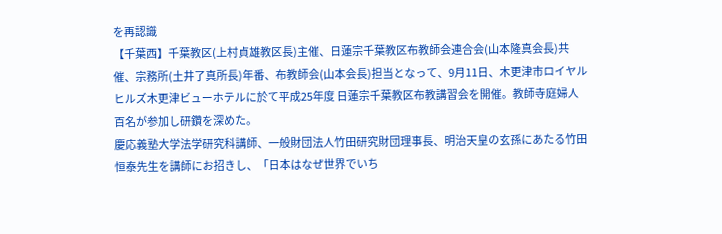を再認識
【千葉西】千葉教区(上村貞雄教区長)主催、日蓮宗千葉教区布教師会連合会(山本隆真会長)共催、宗務所(土井了真所長)年番、布教師会(山本会長)担当となって、9月11日、木更津市ロイヤルヒルズ木更津ビューホテルに於て平成25年度 日蓮宗千葉教区布教講習会を開催。教師寺庭婦人百名が参加し研鑽を深めた。
慶応義塾大学法学研究科講師、一般財団法人竹田研究財団理事長、明治天皇の玄孫にあたる竹田恒泰先生を講師にお招きし、「日本はなぜ世界でいち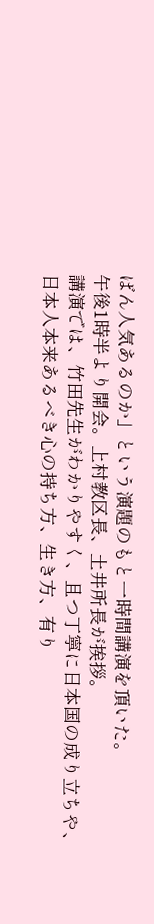ばん人気あるのか」という演題のもと一時間講演を頂いた。
午後1時半より開会。上村教区長、土井所長が挨拶。
講演では、竹田先生がわかりやすく、且つ丁寧に日本国の成り立ちや、日本人本来あるべき心の持ち方、生き方、有り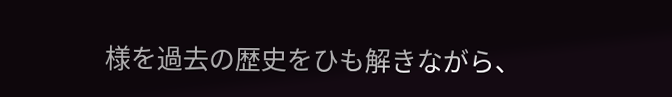様を過去の歴史をひも解きながら、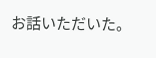お話いただいた。